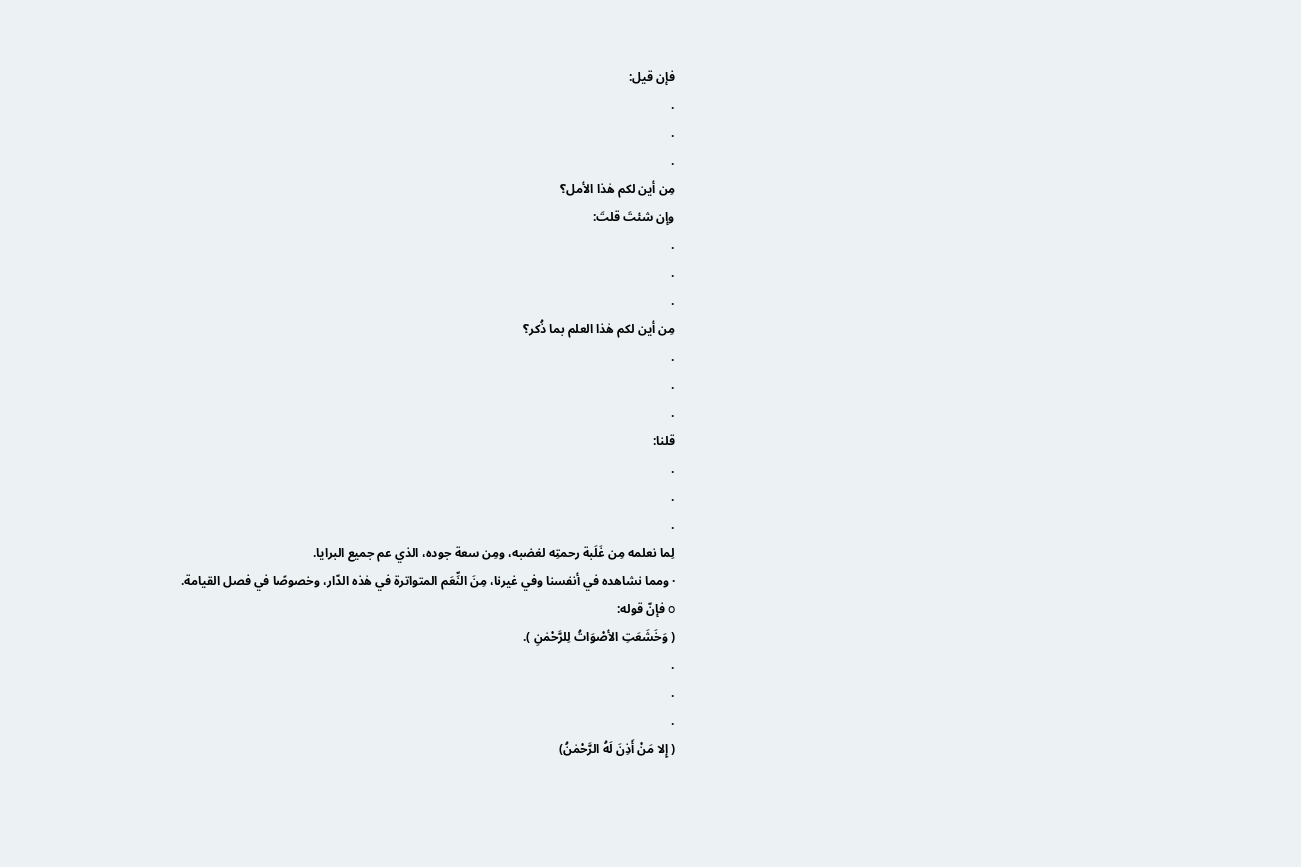فإن قيل:
.
.
.
مِن أين لكم هٰذا الأمل؟
وإن شئتَ قلتَ:
.
.
.
مِن أين لكم هٰذا العلم بما ذُكر؟
.
.
.
قلنا:
.
.
.
لِما نعلمه مِن غَلَبة رحمتِه لغضبه، ومِن سعة جوده، الذي عم جميع البرايا.
· ومما نشاهده في أنفسنا وفي غيرنا، مِنَ النِّعَم المتواترة في هٰذه الدّار، وخصوصًا في فصل القيامة.
o فإنّ قوله:
( وَخَشَعَتِ الأصْوَاتُ لِلرَّحْمٰنِ ).
.
.
.
( إِلا مَنْ أَذِنَ لَهُ الرَّحْمٰنُ)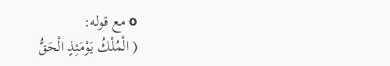o مع قوله:
( الْمُلْكُ يَوْمَئِذٍ الْحَقُّ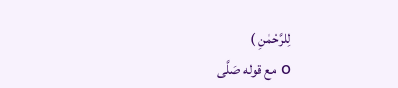لِلرَّحْمٰنِ )
o مع قوله صَلَّى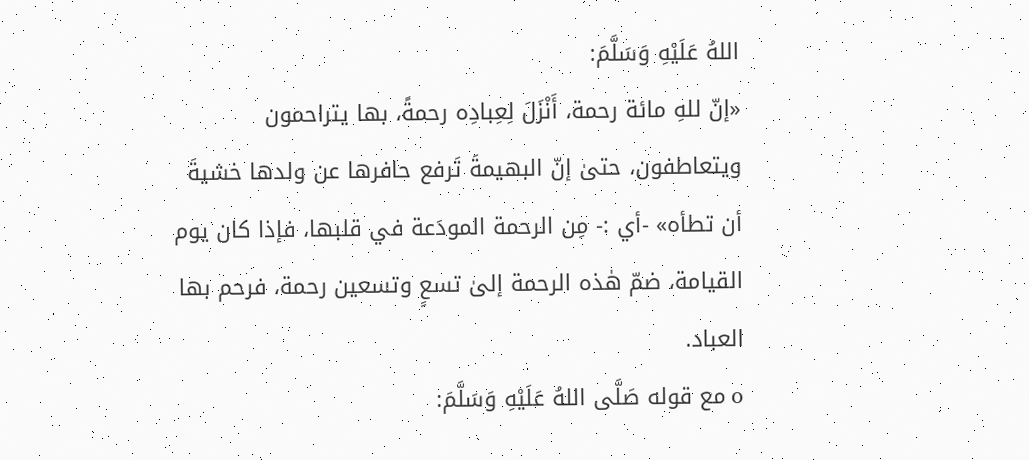اللهُ عَلَيْهِ وَسَلَّمَ:
«إنّ للهِ مائة رحمة، أَنْزَلَ لِعِبادِه رحمةً، بها يتراحمون ويتعاطفون، حتىٰ إنّ البهيمةَ تَرفع حافرها عن ولدها خشيةَ أن تطأه» -أي :- مِن الرحمة المودَعة في قلبها، فإذا كان يوم القيامة، ضمّ هٰذه الرحمة إلىٰ تسعٍ وتسعين رحمة، فرحم بها العباد.
o مع قوله صَلَّى اللهُ عَلَيْهِ وَسَلَّمَ: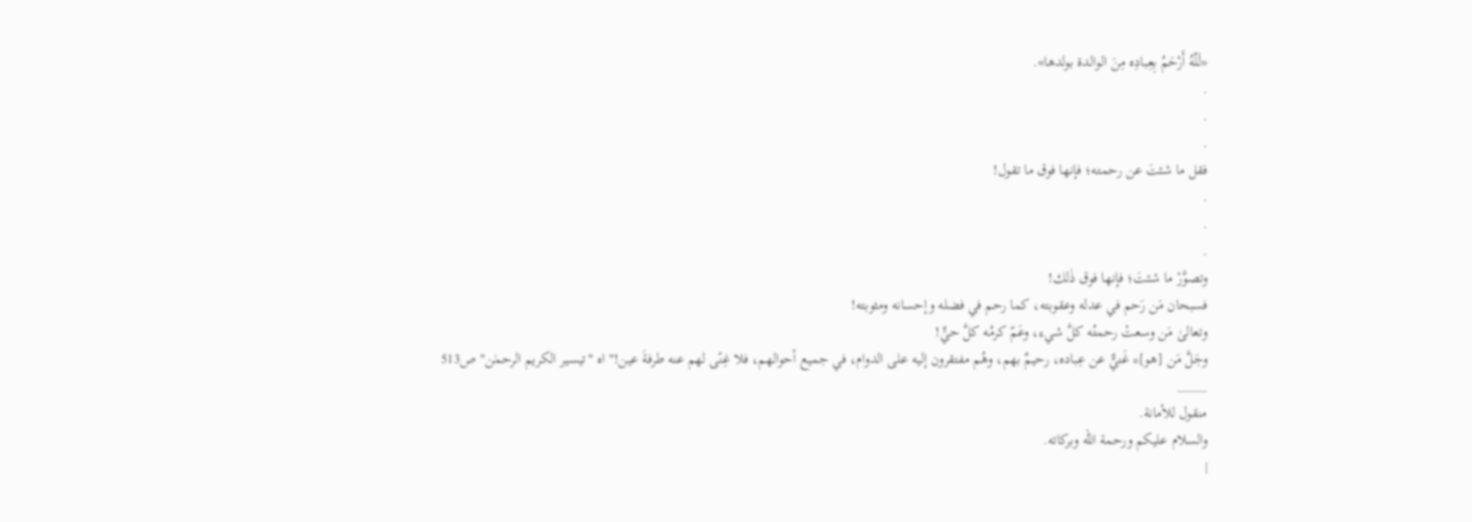«لَلّهُ أَرْحَمُ بِعِبادِه مِنَ الوالدة بولدها».
.
.
.
فقل ما شئتَ عن رحمته؛ فإنها فوق ما تقول!
.
.
.
وتصوَّرْ ما شئتَ؛ فإنها فوق ذٰلك!
فسبحان مَن رَحم في عدله وعقوبته، كما رحم في فضله وإحسانه ومثوبته!
وتعالىٰ مَن وسعتْ رحمتُه كلَّ شيء، وعَمّ كرمُه كلَّ حيٍّ!
وجَلَّ مَن [هو]* غَنيٌّ عن عِباده، رحيمٌ بهم، وهُم مفتقرون إليه على الدوام، في جميع أحوالهم، فلا غِنًى لهم عنه طرفةَ عين!" اه "تيسير الكريم الرحمٰن" ص513
_____
منقول للأمانة.
والسلام عليكم ورحمة الله وبركاته.
|